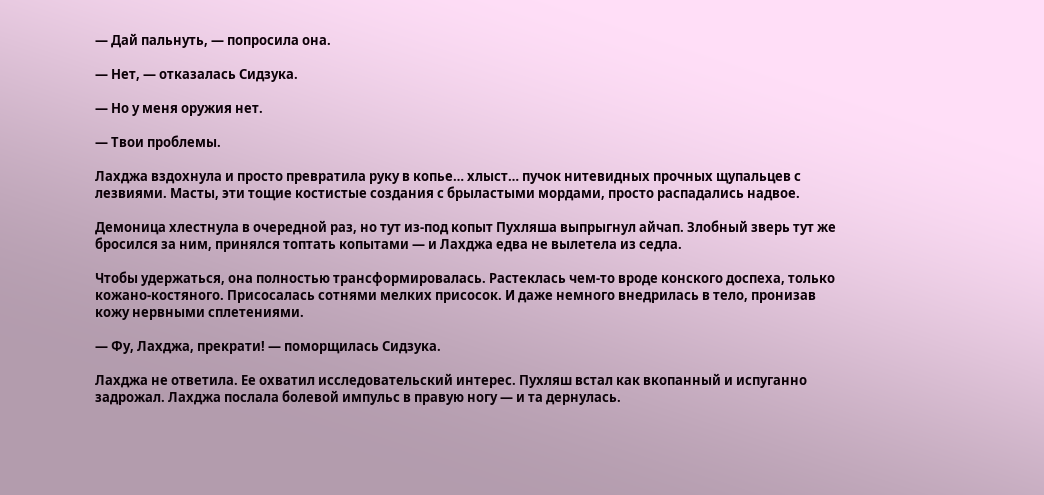— Дай пальнуть, — попросила она.

— Нет, — отказалась Сидзука.

— Но у меня оружия нет.

— Твои проблемы.

Лахджа вздохнула и просто превратила руку в копье… хлыст… пучок нитевидных прочных щупальцев с лезвиями. Масты, эти тощие костистые создания с брыластыми мордами, просто распадались надвое.

Демоница хлестнула в очередной раз, но тут из-под копыт Пухляша выпрыгнул айчап. Злобный зверь тут же бросился за ним, принялся топтать копытами — и Лахджа едва не вылетела из седла.

Чтобы удержаться, она полностью трансформировалась. Растеклась чем-то вроде конского доспеха, только кожано-костяного. Присосалась сотнями мелких присосок. И даже немного внедрилась в тело, пронизав кожу нервными сплетениями.

— Фу, Лахджа, прекрати! — поморщилась Сидзука.

Лахджа не ответила. Ее охватил исследовательский интерес. Пухляш встал как вкопанный и испуганно задрожал. Лахджа послала болевой импульс в правую ногу — и та дернулась.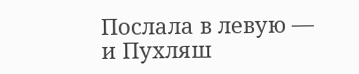Послала в левую — и Пухляш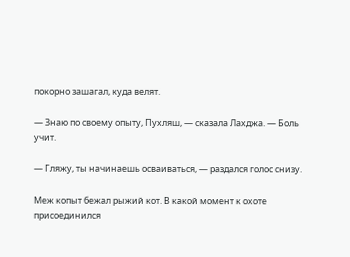покорно зашагал, куда велят.

— Знаю по своему опыту, Пухляш, — сказала Лахджа. — Боль учит.

— Гляжу, ты начинаешь осваиваться, — раздался голос снизу.

Меж копыт бежал рыжий кот. В какой момент к охоте присоединился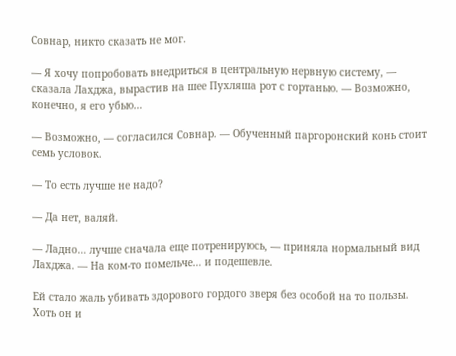Совнар, никто сказать не мог.

— Я хочу попробовать внедриться в центральную нервную систему, — сказала Лахджа, вырастив на шее Пухляша рот с гортанью. — Возможно, конечно, я его убью…

— Возможно, — согласился Совнар. — Обученный паргоронский конь стоит семь условок.

— То есть лучше не надо?

— Да нет, валяй.

— Ладно… лучше сначала еще потренируюсь, — приняла нормальный вид Лахджа. — На ком-то помельче… и подешевле.

Ей стало жаль убивать здорового гордого зверя без особой на то пользы. Хоть он и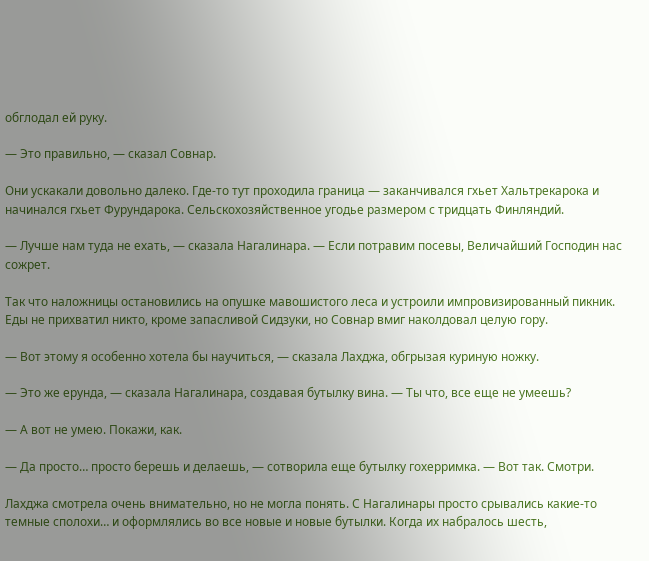обглодал ей руку.

— Это правильно, — сказал Совнар.

Они ускакали довольно далеко. Где-то тут проходила граница — заканчивался гхьет Хальтрекарока и начинался гхьет Фурундарока. Сельскохозяйственное угодье размером с тридцать Финляндий.

— Лучше нам туда не ехать, — сказала Нагалинара. — Если потравим посевы, Величайший Господин нас сожрет.

Так что наложницы остановились на опушке мавошистого леса и устроили импровизированный пикник. Еды не прихватил никто, кроме запасливой Сидзуки, но Совнар вмиг наколдовал целую гору.

— Вот этому я особенно хотела бы научиться, — сказала Лахджа, обгрызая куриную ножку.

— Это же ерунда, — сказала Нагалинара, создавая бутылку вина. — Ты что, все еще не умеешь?

— А вот не умею. Покажи, как.

— Да просто… просто берешь и делаешь, — сотворила еще бутылку гохерримка. — Вот так. Смотри.

Лахджа смотрела очень внимательно, но не могла понять. С Нагалинары просто срывались какие-то темные сполохи… и оформлялись во все новые и новые бутылки. Когда их набралось шесть,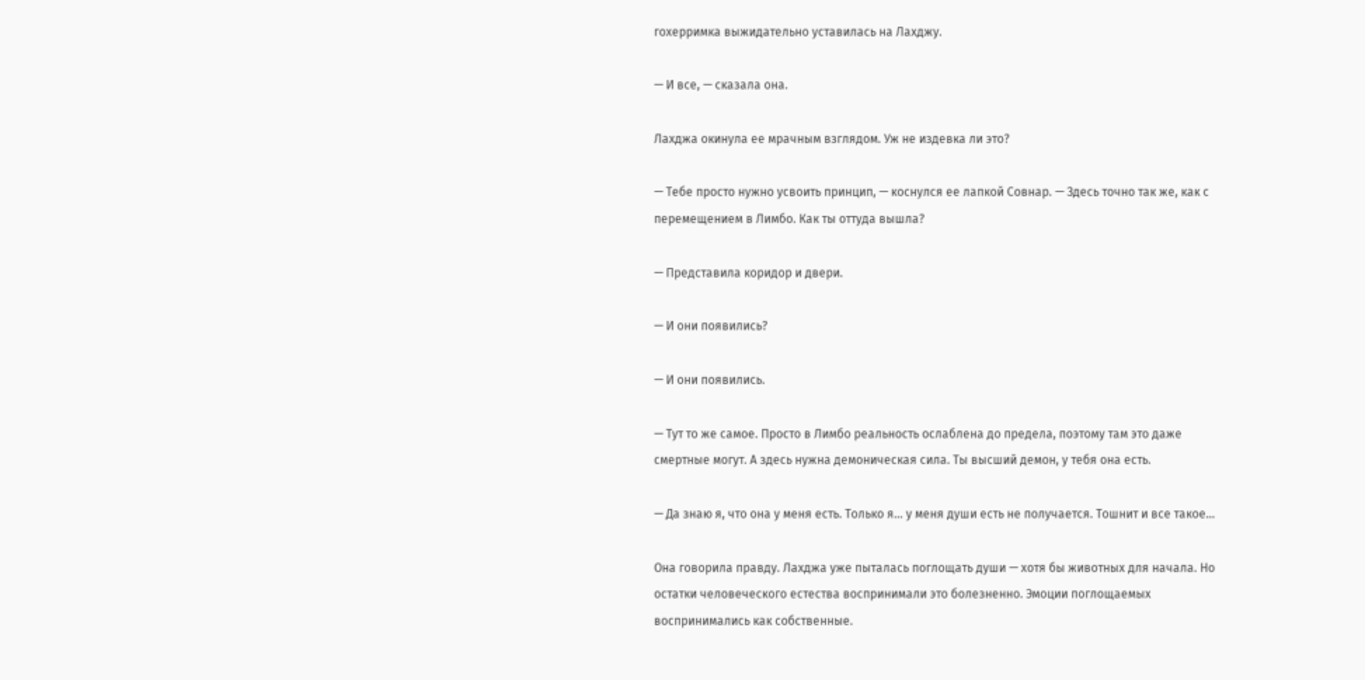гохерримка выжидательно уставилась на Лахджу.

— И все, — сказала она.

Лахджа окинула ее мрачным взглядом. Уж не издевка ли это?

— Тебе просто нужно усвоить принцип, — коснулся ее лапкой Совнар. — Здесь точно так же, как с перемещением в Лимбо. Как ты оттуда вышла?

— Представила коридор и двери.

— И они появились?

— И они появились.

— Тут то же самое. Просто в Лимбо реальность ослаблена до предела, поэтому там это даже смертные могут. А здесь нужна демоническая сила. Ты высший демон, у тебя она есть.

— Да знаю я, что она у меня есть. Только я… у меня души есть не получается. Тошнит и все такое…

Она говорила правду. Лахджа уже пыталась поглощать души — хотя бы животных для начала. Но остатки человеческого естества воспринимали это болезненно. Эмоции поглощаемых воспринимались как собственные.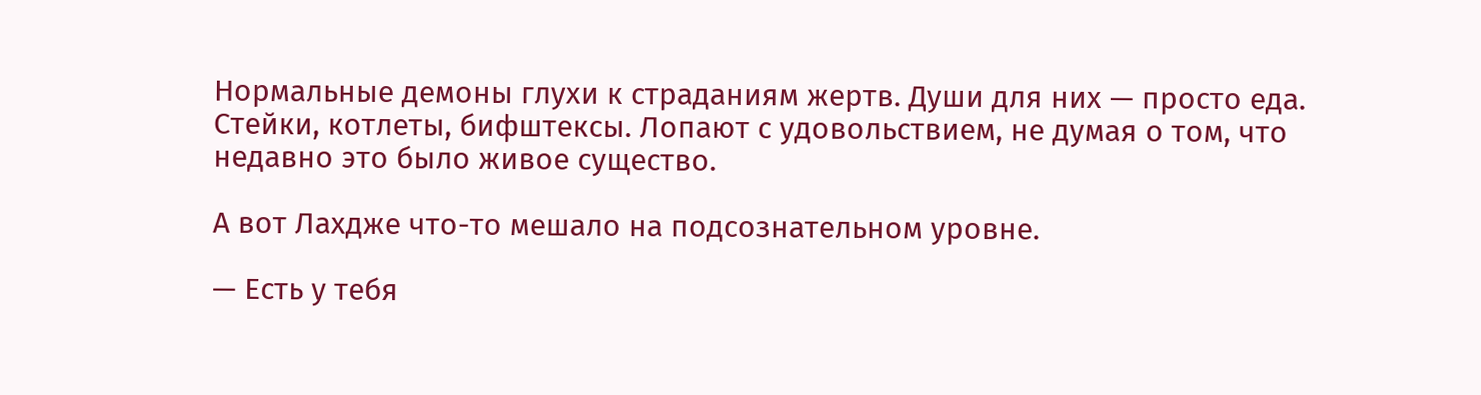Нормальные демоны глухи к страданиям жертв. Души для них — просто еда. Стейки, котлеты, бифштексы. Лопают с удовольствием, не думая о том, что недавно это было живое существо.

А вот Лахдже что-то мешало на подсознательном уровне.

— Есть у тебя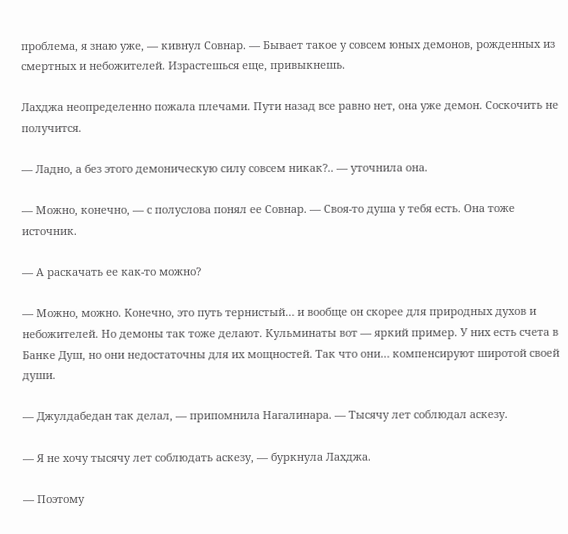проблема, я знаю уже, — кивнул Совнар. — Бывает такое у совсем юных демонов, рожденных из смертных и небожителей. Израстешься еще, привыкнешь.

Лахджа неопределенно пожала плечами. Пути назад все равно нет, она уже демон. Соскочить не получится.

— Ладно, а без этого демоническую силу совсем никак?.. — уточнила она.

— Можно, конечно, — с полуслова понял ее Совнар. — Своя-то душа у тебя есть. Она тоже источник.

— А раскачать ее как-то можно?

— Можно, можно. Конечно, это путь тернистый… и вообще он скорее для природных духов и небожителей. Но демоны так тоже делают. Кульминаты вот — яркий пример. У них есть счета в Банке Душ, но они недостаточны для их мощностей. Так что они… компенсируют широтой своей души.

— Джулдабедан так делал, — припомнила Нагалинара. — Тысячу лет соблюдал аскезу.

— Я не хочу тысячу лет соблюдать аскезу, — буркнула Лахджа.

— Поэтому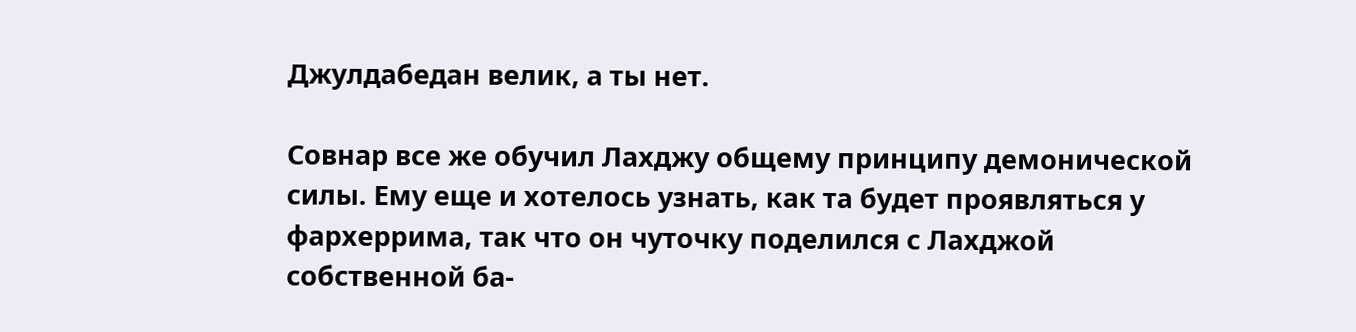Джулдабедан велик, а ты нет.

Совнар все же обучил Лахджу общему принципу демонической силы. Ему еще и хотелось узнать, как та будет проявляться у фархеррима, так что он чуточку поделился с Лахджой собственной ба-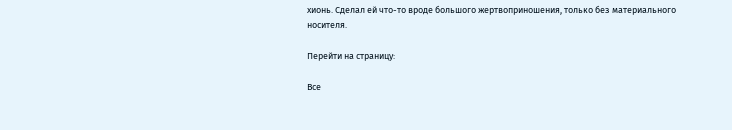хионь. Сделал ей что-то вроде большого жертвоприношения, только без материального носителя.

Перейти на страницу:

Все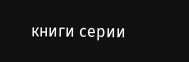книги серии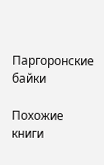Паргоронские байки

Похожие книги